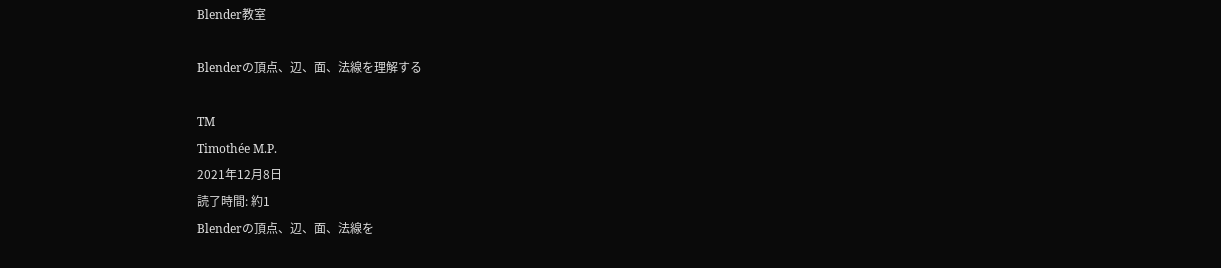Blender教室

Blenderの頂点、辺、面、法線を理解する

TM
Timothée M.P.
2021年12月8日
読了時間: 約1
Blenderの頂点、辺、面、法線を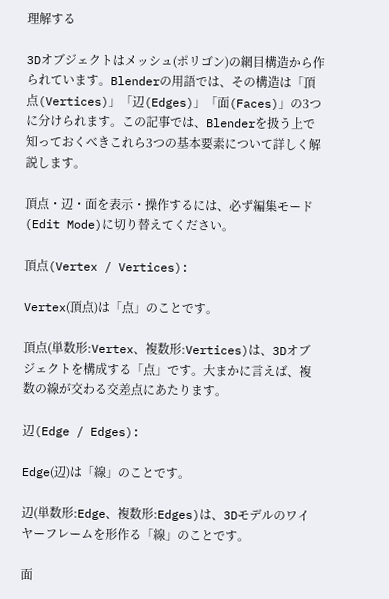理解する

3Dオブジェクトはメッシュ(ポリゴン)の網目構造から作られています。Blenderの用語では、その構造は「頂点(Vertices)」「辺(Edges)」「面(Faces)」の3つに分けられます。この記事では、Blenderを扱う上で知っておくべきこれら3つの基本要素について詳しく解説します。

頂点・辺・面を表示・操作するには、必ず編集モード(Edit Mode)に切り替えてください。

頂点(Vertex / Vertices):

Vertex(頂点)は「点」のことです。

頂点(単数形:Vertex、複数形:Vertices)は、3Dオブジェクトを構成する「点」です。大まかに言えば、複数の線が交わる交差点にあたります。

辺(Edge / Edges):

Edge(辺)は「線」のことです。

辺(単数形:Edge、複数形:Edges)は、3Dモデルのワイヤーフレームを形作る「線」のことです。

面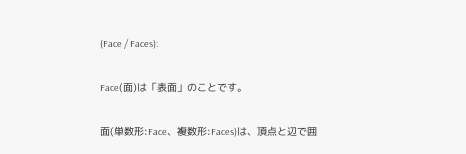(Face / Faces):

Face(面)は「表面」のことです。

面(単数形:Face、複数形:Faces)は、頂点と辺で囲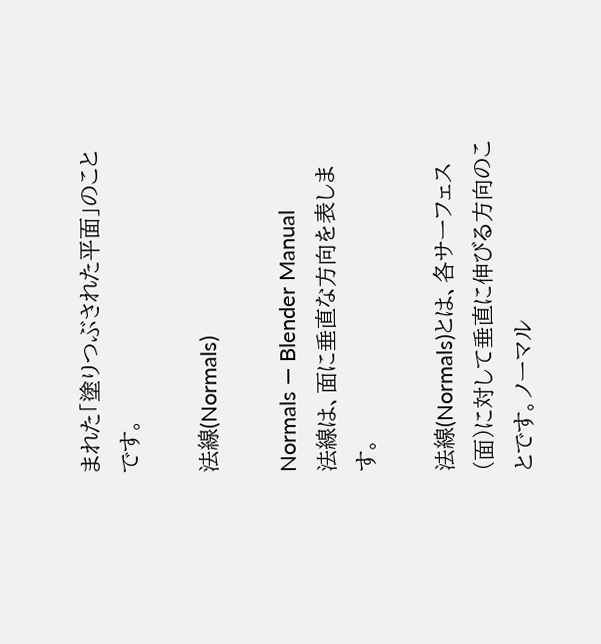まれた「塗りつぶされた平面」のことです。

法線(Normals)

Normals — Blender Manual
法線は、面に垂直な方向を表します。

法線(Normals)とは、各サーフェス(面)に対して垂直に伸びる方向のことです。ノーマル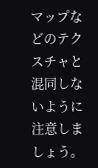マップなどのテクスチャと混同しないように注意しましょう。